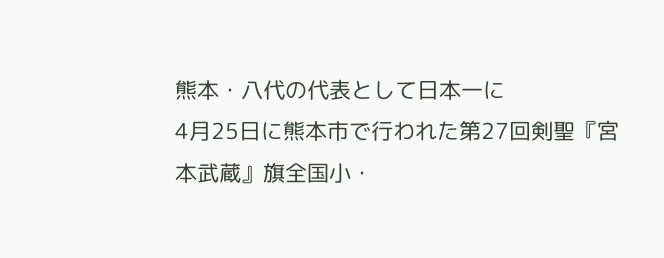熊本・八代の代表として日本一に
4月25日に熊本市で行われた第27回剣聖『宮本武蔵』旗全国小・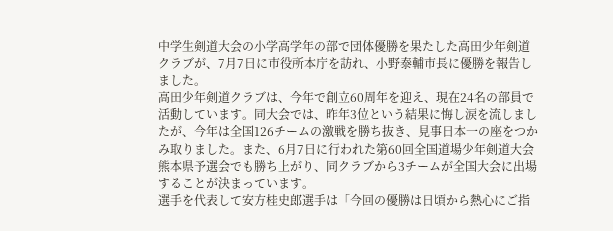中学生剣道大会の小学高学年の部で団体優勝を果たした高田少年剣道クラブが、7月7日に市役所本庁を訪れ、小野泰輔市長に優勝を報告しました。
高田少年剣道クラブは、今年で創立60周年を迎え、現在24名の部員で活動しています。同大会では、昨年3位という結果に悔し涙を流しましたが、今年は全国126チームの激戦を勝ち抜き、見事日本一の座をつかみ取りました。また、6月7日に行われた第60回全国道場少年剣道大会熊本県予選会でも勝ち上がり、同クラブから3チームが全国大会に出場することが決まっています。
選手を代表して安方桂史郎選手は「今回の優勝は日頃から熱心にご指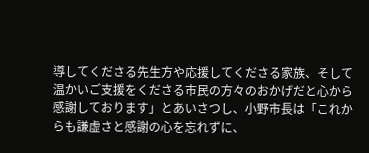導してくださる先生方や応援してくださる家族、そして温かいご支援をくださる市民の方々のおかげだと心から感謝しております」とあいさつし、小野市長は「これからも謙虚さと感謝の心を忘れずに、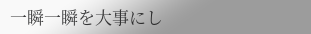一瞬一瞬を大事にし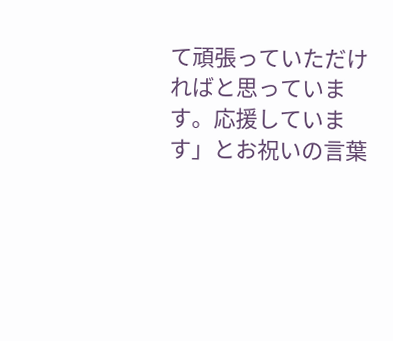て頑張っていただければと思っています。応援しています」とお祝いの言葉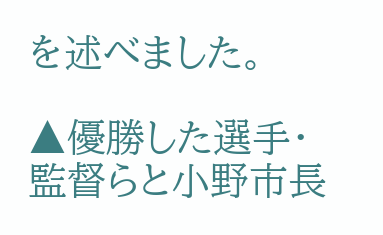を述べました。

▲優勝した選手・監督らと小野市長